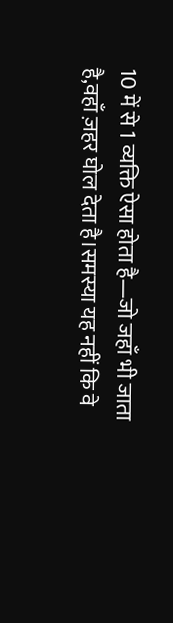10 में से 1 व्यक्ति ऐसा होता है—जो जहाँ भी जाता है,वहाँ ज़हर घोल देता है।समस्या यह नहीं कि वे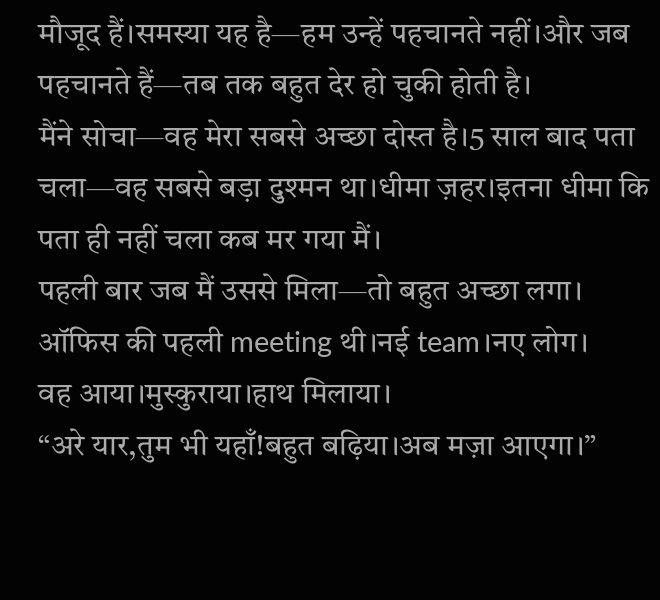मौजूद हैं।समस्या यह है—हम उन्हें पहचानते नहीं।और जब पहचानते हैं—तब तक बहुत देर हो चुकी होती है।
मैंने सोचा—वह मेरा सबसे अच्छा दोस्त है।5 साल बाद पता चला—वह सबसे बड़ा दुश्मन था।धीमा ज़हर।इतना धीमा कि पता ही नहीं चला कब मर गया मैं।
पहली बार जब मैं उससे मिला—तो बहुत अच्छा लगा।
ऑफिस की पहली meeting थी।नई team।नए लोग।
वह आया।मुस्कुराया।हाथ मिलाया।
“अरे यार,तुम भी यहाँ!बहुत बढ़िया।अब मज़ा आएगा।”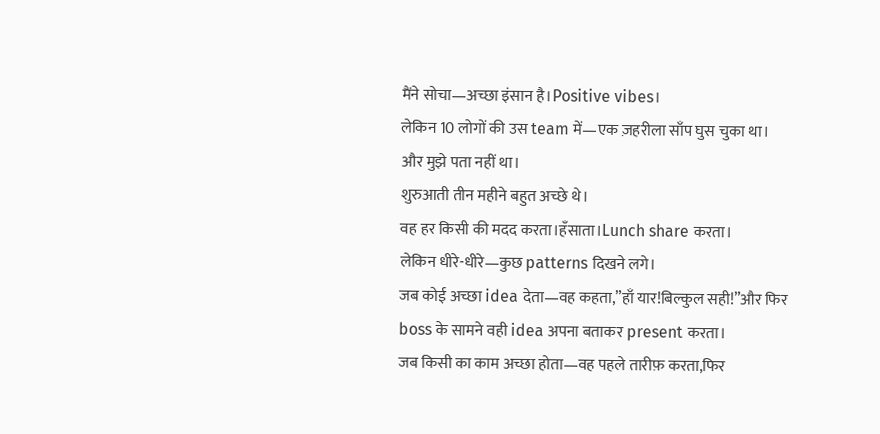मैंने सोचा—अच्छा इंसान है।Positive vibes।
लेकिन 10 लोगों की उस team में—एक ज़हरीला साँप घुस चुका था।
और मुझे पता नहीं था।
शुरुआती तीन महीने बहुत अच्छे थे।
वह हर किसी की मदद करता।हँसाता।Lunch share करता।
लेकिन धीरे-धीरे—कुछ patterns दिखने लगे।
जब कोई अच्छा idea देता—वह कहता,”हाँ यार!बिल्कुल सही!”और फिर boss के सामने वही idea अपना बताकर present करता।
जब किसी का काम अच्छा होता—वह पहले तारीफ़ करता,फिर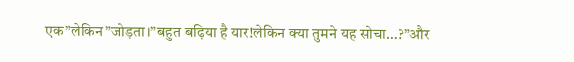एक”लेकिन”जोड़ता।”बहुत बढ़िया है यार!लेकिन क्या तुमने यह सोचा…?”और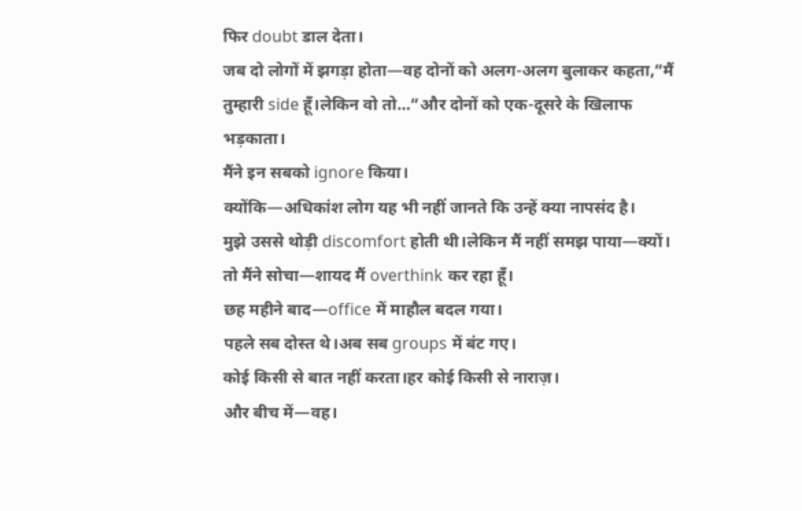फिर doubt डाल देता।
जब दो लोगों में झगड़ा होता—वह दोनों को अलग-अलग बुलाकर कहता,”मैं तुम्हारी side हूँ।लेकिन वो तो…”और दोनों को एक-दूसरे के खिलाफ भड़काता।
मैंने इन सबको ignore किया।
क्योंकि—अधिकांश लोग यह भी नहीं जानते कि उन्हें क्या नापसंद है।
मुझे उससे थोड़ी discomfort होती थी।लेकिन मैं नहीं समझ पाया—क्यों।
तो मैंने सोचा—शायद मैं overthink कर रहा हूँ।
छह महीने बाद—office में माहौल बदल गया।
पहले सब दोस्त थे।अब सब groups में बंट गए।
कोई किसी से बात नहीं करता।हर कोई किसी से नाराज़।
और बीच में—वह।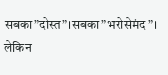सबका”दोस्त”।सबका”भरोसेमंद”।
लेकिन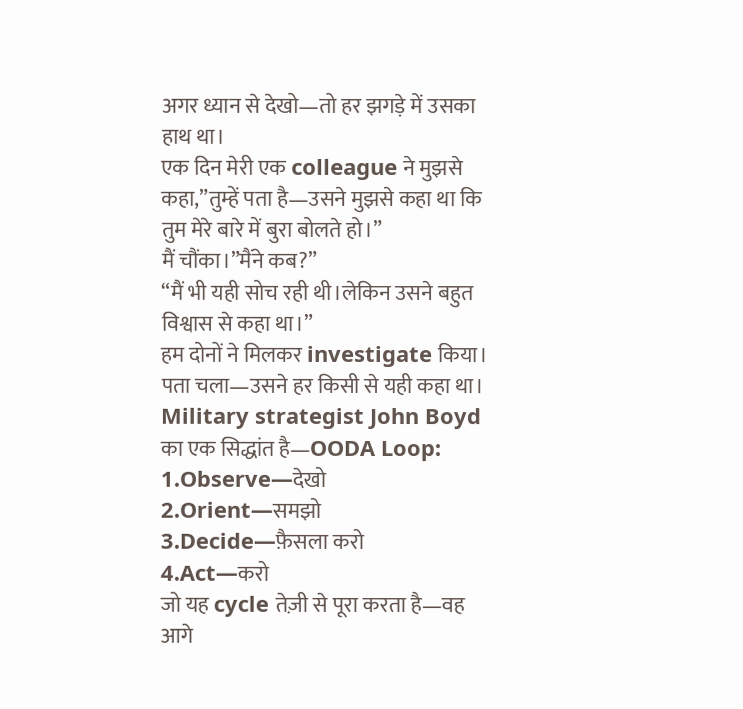अगर ध्यान से देखो—तो हर झगड़े में उसका हाथ था।
एक दिन मेरी एक colleague ने मुझसे कहा,”तुम्हें पता है—उसने मुझसे कहा था कि तुम मेरे बारे में बुरा बोलते हो।”
मैं चौंका।”मैंने कब?”
“मैं भी यही सोच रही थी।लेकिन उसने बहुत विश्वास से कहा था।”
हम दोनों ने मिलकर investigate किया।
पता चला—उसने हर किसी से यही कहा था।
Military strategist John Boyd का एक सिद्धांत है—OODA Loop:
1.Observe—देखो
2.Orient—समझो
3.Decide—फ़ैसला करो
4.Act—करो
जो यह cycle तेज़ी से पूरा करता है—वह आगे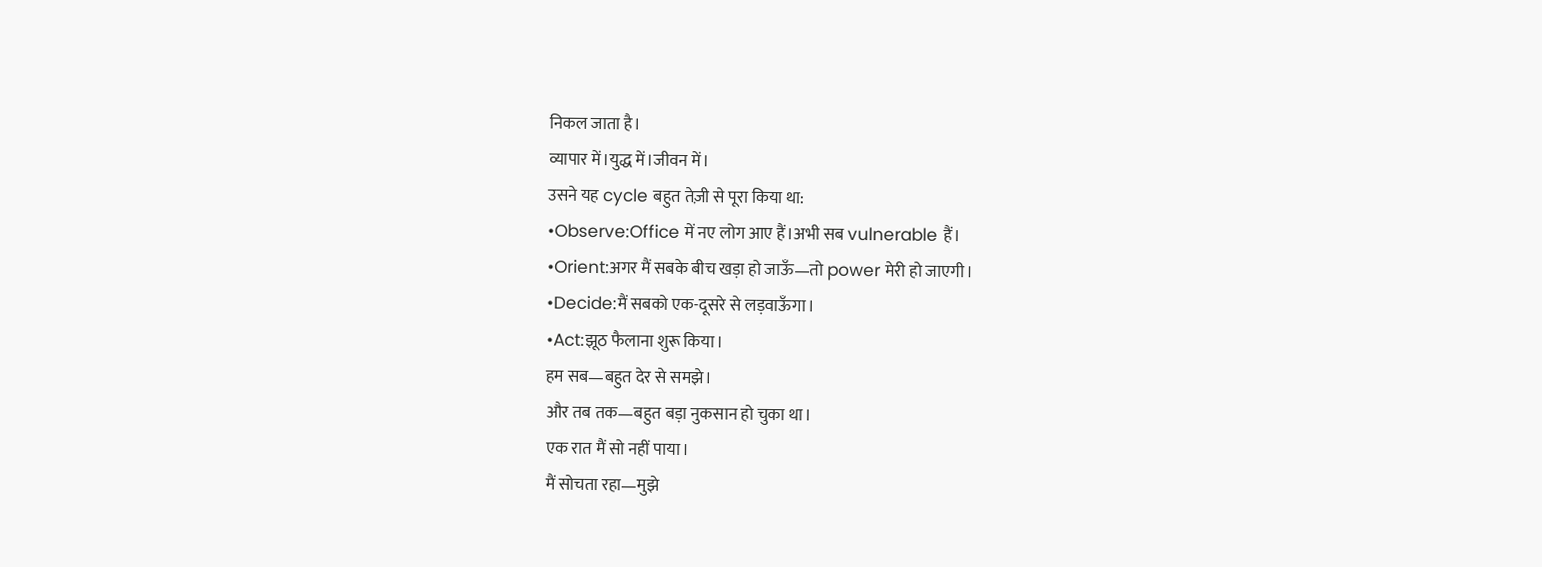निकल जाता है।
व्यापार में।युद्ध में।जीवन में।
उसने यह cycle बहुत तेज़ी से पूरा किया था:
•Observe:Office में नए लोग आए हैं।अभी सब vulnerable हैं।
•Orient:अगर मैं सबके बीच खड़ा हो जाऊँ—तो power मेरी हो जाएगी।
•Decide:मैं सबको एक-दूसरे से लड़वाऊँगा।
•Act:झूठ फैलाना शुरू किया।
हम सब—बहुत देर से समझे।
और तब तक—बहुत बड़ा नुकसान हो चुका था।
एक रात मैं सो नहीं पाया।
मैं सोचता रहा—मुझे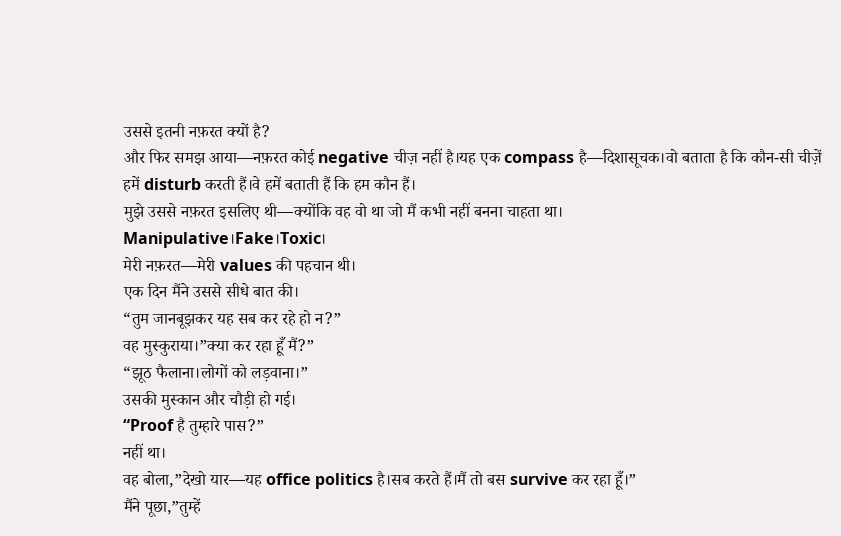उससे इतनी नफ़रत क्यों है?
और फिर समझ आया—नफ़रत कोई negative चीज़ नहीं है।यह एक compass है—दिशासूचक।वो बताता है कि कौन-सी चीज़ें हमें disturb करती हैं।वे हमें बताती हैं कि हम कौन हैं।
मुझे उससे नफ़रत इसलिए थी—क्योंकि वह वो था जो मैं कभी नहीं बनना चाहता था।
Manipulative।Fake।Toxic।
मेरी नफ़रत—मेरी values की पहचान थी।
एक दिन मैंने उससे सीधे बात की।
“तुम जानबूझकर यह सब कर रहे हो न?”
वह मुस्कुराया।”क्या कर रहा हूँ मैं?”
“झूठ फैलाना।लोगों को लड़वाना।”
उसकी मुस्कान और चौड़ी हो गई।
“Proof है तुम्हारे पास?”
नहीं था।
वह बोला,”देखो यार—यह office politics है।सब करते हैं।मैं तो बस survive कर रहा हूँ।”
मैंने पूछा,”तुम्हें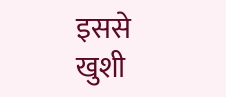इससे खुशी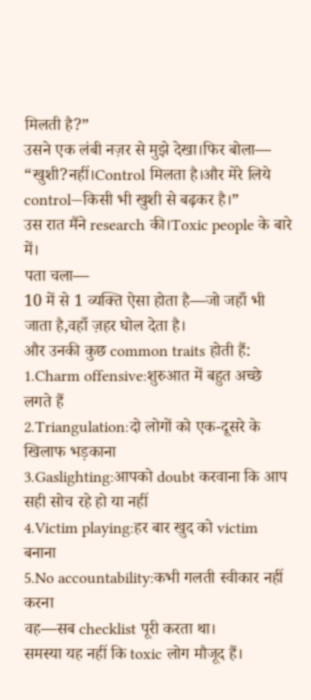मिलती है?”
उसने एक लंबी नज़र से मुझे देखा।फिर बोला—
“खुशी?नहीं।Control मिलता है।और मेरे लिये control—किसी भी खुशी से बढ़कर है।”
उस रात मैंने research की।Toxic people के बारे में।
पता चला—
10 में से 1 व्यक्ति ऐसा होता है—जो जहाँ भी जाता है,वहाँ ज़हर घोल देता है।
और उनकी कुछ common traits होती हैं:
1.Charm offensive:शुरुआत में बहुत अच्छे लगते हैं
2.Triangulation:दो लोगों को एक-दूसरे के खिलाफ भड़काना
3.Gaslighting:आपको doubt करवाना कि आप सही सोच रहे हो या नहीं
4.Victim playing:हर बार खुद को victim बनाना
5.No accountability:कभी गलती स्वीकार नहीं करना
वह—सब checklist पूरी करता था।
समस्या यह नहीं कि toxic लोग मौजूद हैं।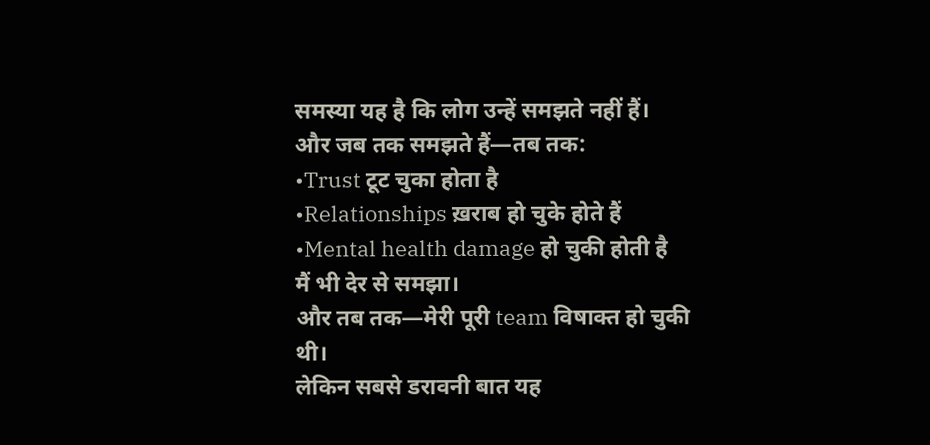समस्या यह है कि लोग उन्हें समझते नहीं हैं।
और जब तक समझते हैं—तब तक:
•Trust टूट चुका होता है
•Relationships ख़राब हो चुके होते हैं
•Mental health damage हो चुकी होती है
मैं भी देर से समझा।
और तब तक—मेरी पूरी team विषाक्त हो चुकी थी।
लेकिन सबसे डरावनी बात यह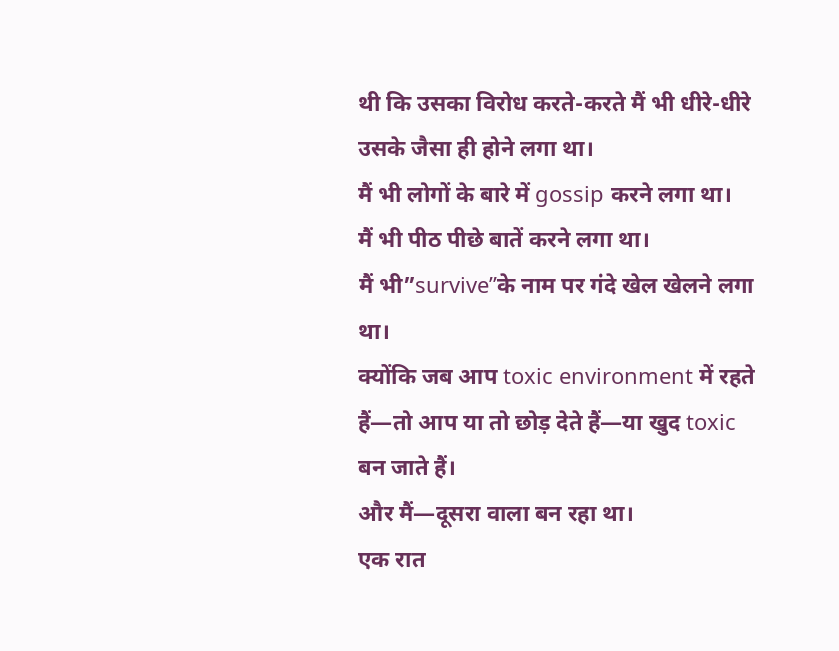थी कि उसका विरोध करते-करते मैं भी धीरे-धीरे उसके जैसा ही होने लगा था।
मैं भी लोगों के बारे में gossip करने लगा था।
मैं भी पीठ पीछे बातें करने लगा था।
मैं भी”survive”के नाम पर गंदे खेल खेलने लगा था।
क्योंकि जब आप toxic environment में रहते हैं—तो आप या तो छोड़ देते हैं—या खुद toxic बन जाते हैं।
और मैं—दूसरा वाला बन रहा था।
एक रात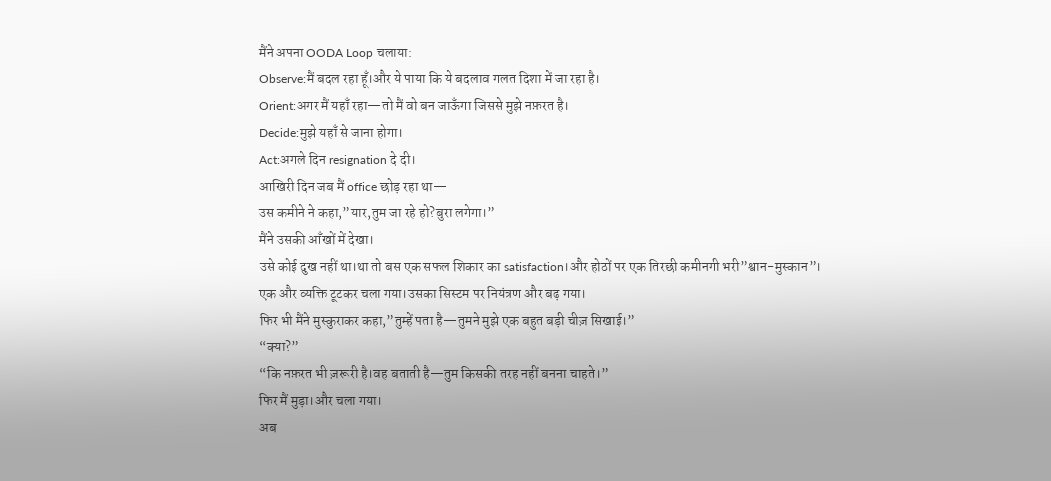मैंने अपना OODA Loop चलाया:
Observe:मैं बदल रहा हूँ।और ये पाया कि ये बदलाव गलत दिशा में जा रहा है।
Orient:अगर मैं यहाँ रहा—तो मैं वो बन जाऊँगा जिससे मुझे नफ़रत है।
Decide:मुझे यहाँ से जाना होगा।
Act:अगले दिन resignation दे दी।
आखिरी दिन जब मैं office छोड़ रहा था—
उस कमीने ने कहा,”यार,तुम जा रहे हो?बुरा लगेगा।”
मैंने उसकी आँखों में देखा।
उसे कोई दुख नहीं था।था तो बस एक सफल शिकार का satisfaction।और होठों पर एक तिरछी कमीनगी भरी”श्वान-मुस्कान”।
एक और व्यक्ति टूटकर चला गया।उसका सिस्टम पर नियंत्रण और बढ़ गया।
फिर भी मैंने मुस्कुराकर कहा,”तुम्हें पता है—तुमने मुझे एक बहुत बड़ी चीज़ सिखाई।”
“क्या?”
“कि नफ़रत भी ज़रूरी है।वह बताती है—तुम किसकी तरह नहीं बनना चाहते।”
फिर मैं मुड़ा।और चला गया।
अब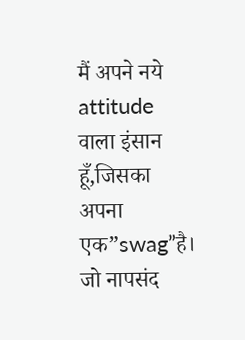मैं अपने नये attitude वाला इंसान हूँ,जिसका अपना एक”swag”है।
जो नापसंद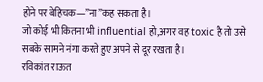होने पर बेहिचक—”ना”कह सकता है।
जो कोई भी कितना भी influential हो,अगर वह toxic है तो उसे सबके सामने नंगा करते हुए अपने से दूर रखता है।
रविकांत राऊत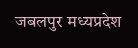जबलपुर मध्यप्रदेश